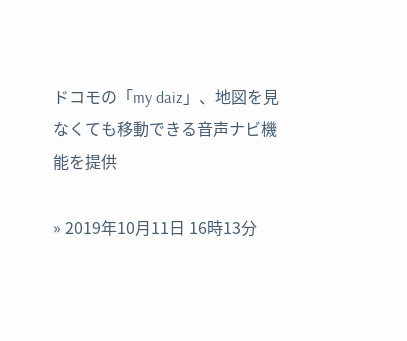ドコモの「my daiz」、地図を見なくても移動できる音声ナビ機能を提供

» 2019年10月11日 16時13分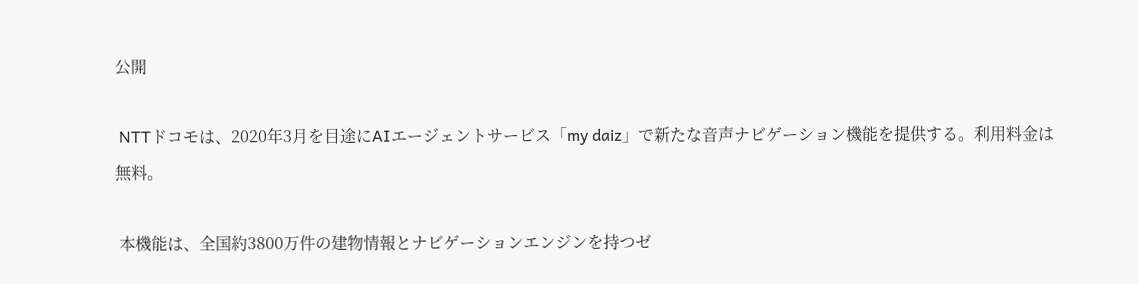公開

 NTTドコモは、2020年3月を目途にAIエージェントサービス「my daiz」で新たな音声ナビゲーション機能を提供する。利用料金は無料。

 本機能は、全国約3800万件の建物情報とナビゲーションエンジンを持つゼ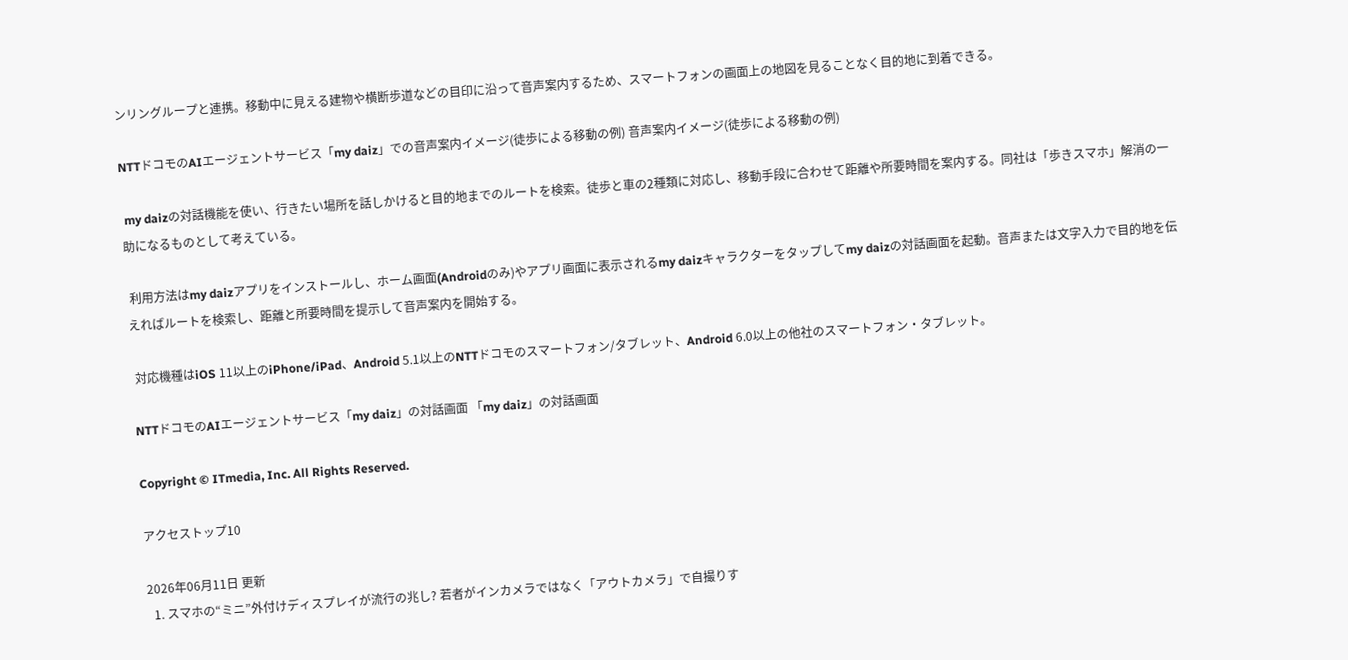ンリングループと連携。移動中に見える建物や横断歩道などの目印に沿って音声案内するため、スマートフォンの画面上の地図を見ることなく目的地に到着できる。

NTTドコモのAIエージェントサービス「my daiz」での音声案内イメージ(徒歩による移動の例) 音声案内イメージ(徒歩による移動の例)

 my daizの対話機能を使い、行きたい場所を話しかけると目的地までのルートを検索。徒歩と車の2種類に対応し、移動手段に合わせて距離や所要時間を案内する。同社は「歩きスマホ」解消の一助になるものとして考えている。

 利用方法はmy daizアプリをインストールし、ホーム画面(Androidのみ)やアプリ画面に表示されるmy daizキャラクターをタップしてmy daizの対話画面を起動。音声または文字入力で目的地を伝えればルートを検索し、距離と所要時間を提示して音声案内を開始する。

 対応機種はiOS 11以上のiPhone/iPad、Android 5.1以上のNTTドコモのスマートフォン/タブレット、Android 6.0以上の他社のスマートフォン・タブレット。

NTTドコモのAIエージェントサービス「my daiz」の対話画面 「my daiz」の対話画面

Copyright © ITmedia, Inc. All Rights Reserved.

アクセストップ10

2026年06月11日 更新
  1. スマホの“ミニ”外付けディスプレイが流行の兆し? 若者がインカメラではなく「アウトカメラ」で自撮りす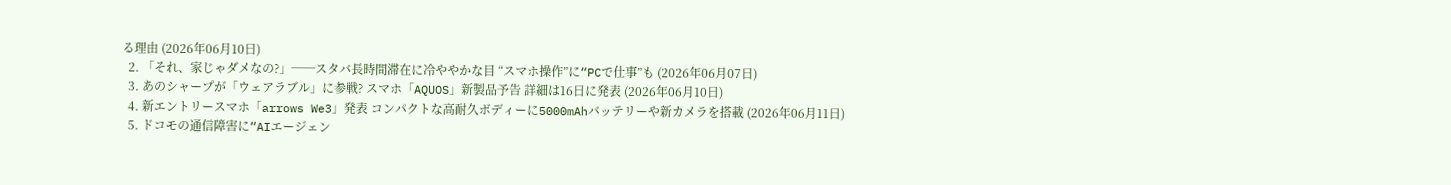る理由 (2026年06月10日)
  2. 「それ、家じゃダメなの?」──スタバ長時間滞在に冷ややかな目 “スマホ操作”に“PCで仕事”も (2026年06月07日)
  3. あのシャープが「ウェアラブル」に参戦? スマホ「AQUOS」新製品予告 詳細は16日に発表 (2026年06月10日)
  4. 新エントリースマホ「arrows We3」発表 コンパクトな高耐久ボディーに5000mAhバッテリーや新カメラを搭載 (2026年06月11日)
  5. ドコモの通信障害に“AIエージェン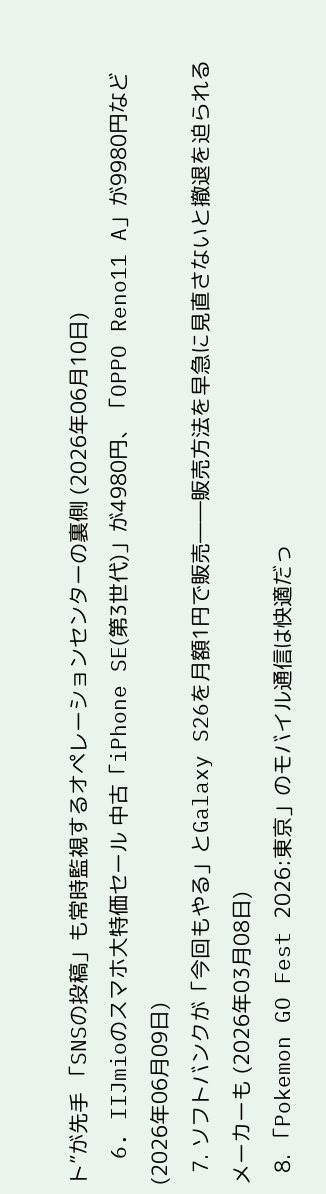ト”が先手 「SNSの投稿」も常時監視するオペレーションセンターの裏側 (2026年06月10日)
  6. IIJmioのスマホ大特価セール 中古「iPhone SE(第3世代)」が4980円、「OPPO Reno11 A」が9980円など (2026年06月09日)
  7. ソフトバンクが「今回もやる」とGalaxy S26を月額1円で販売――販売方法を早急に見直さないと撤退を迫られるメーカーも (2026年03月08日)
  8. 「Pokemon GO Fest 2026:東京」のモバイル通信は快適だっ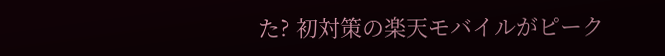た? 初対策の楽天モバイルがピーク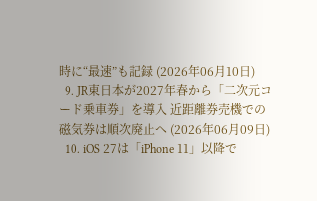時に“最速”も記録 (2026年06月10日)
  9. JR東日本が2027年春から「二次元コード乗車券」を導入 近距離券売機での磁気券は順次廃止へ (2026年06月09日)
  10. iOS 27は「iPhone 11」以降で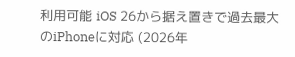利用可能 iOS 26から据え置きで過去最大のiPhoneに対応 (2026年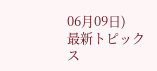06月09日)
最新トピックス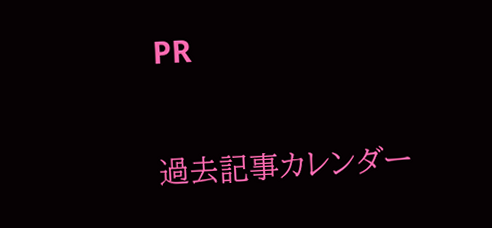PR

過去記事カレンダー